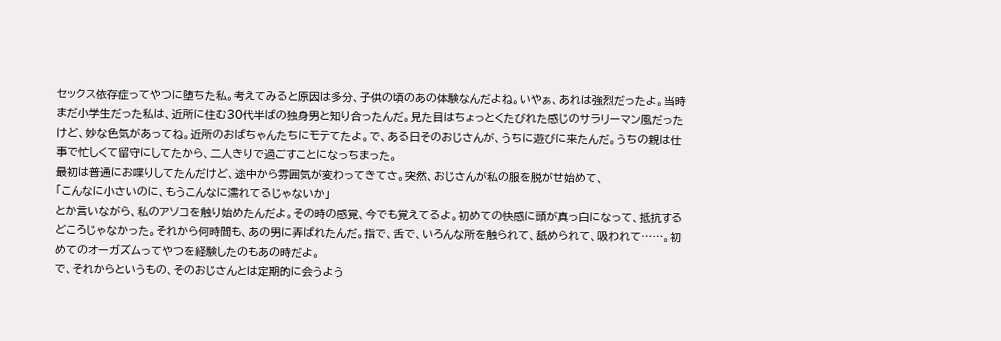セックス依存症ってやつに堕ちた私。考えてみると原因は多分、子供の頃のあの体験なんだよね。いやぁ、あれは強烈だったよ。当時まだ小学生だった私は、近所に住む30代半ばの独身男と知り合ったんだ。見た目はちょっとくたびれた感じのサラリーマン風だったけど、妙な色気があってね。近所のおばちゃんたちにモテてたよ。で、ある日そのおじさんが、うちに遊びに来たんだ。うちの親は仕事で忙しくて留守にしてたから、二人きりで過ごすことになっちまった。
最初は普通にお喋りしてたんだけど、途中から雰囲気が変わってきてさ。突然、おじさんが私の服を脱がせ始めて、
「こんなに小さいのに、もうこんなに濡れてるじゃないか」
とか言いながら、私のアソコを触り始めたんだよ。その時の感覚、今でも覚えてるよ。初めての快感に頭が真っ白になって、抵抗するどころじゃなかった。それから何時間も、あの男に弄ばれたんだ。指で、舌で、いろんな所を触られて、舐められて、吸われて……。初めてのオーガズムってやつを経験したのもあの時だよ。
で、それからというもの、そのおじさんとは定期的に会うよう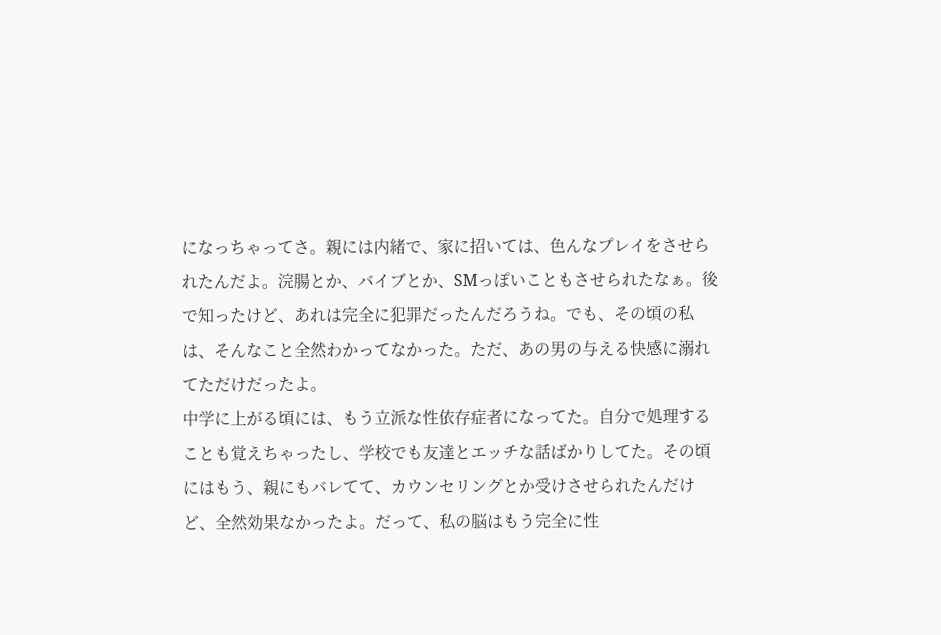になっちゃってさ。親には内緒で、家に招いては、色んなプレイをさせられたんだよ。浣腸とか、バイブとか、SMっぽいこともさせられたなぁ。後で知ったけど、あれは完全に犯罪だったんだろうね。でも、その頃の私は、そんなこと全然わかってなかった。ただ、あの男の与える快感に溺れてただけだったよ。
中学に上がる頃には、もう立派な性依存症者になってた。自分で処理することも覚えちゃったし、学校でも友達とエッチな話ばかりしてた。その頃にはもう、親にもバレてて、カウンセリングとか受けさせられたんだけど、全然効果なかったよ。だって、私の脳はもう完全に性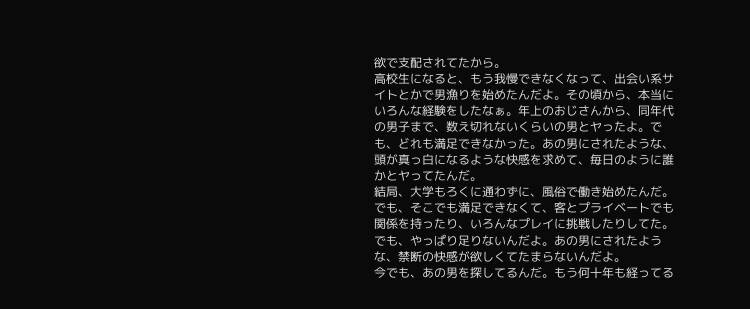欲で支配されてたから。
高校生になると、もう我慢できなくなって、出会い系サイトとかで男漁りを始めたんだよ。その頃から、本当にいろんな経験をしたなぁ。年上のおじさんから、同年代の男子まで、数え切れないくらいの男とヤったよ。でも、どれも満足できなかった。あの男にされたような、頭が真っ白になるような快感を求めて、毎日のように誰かとヤってたんだ。
結局、大学もろくに通わずに、風俗で働き始めたんだ。でも、そこでも満足できなくて、客とプライベートでも関係を持ったり、いろんなプレイに挑戦したりしてた。でも、やっぱり足りないんだよ。あの男にされたような、禁断の快感が欲しくてたまらないんだよ。
今でも、あの男を探してるんだ。もう何十年も経ってる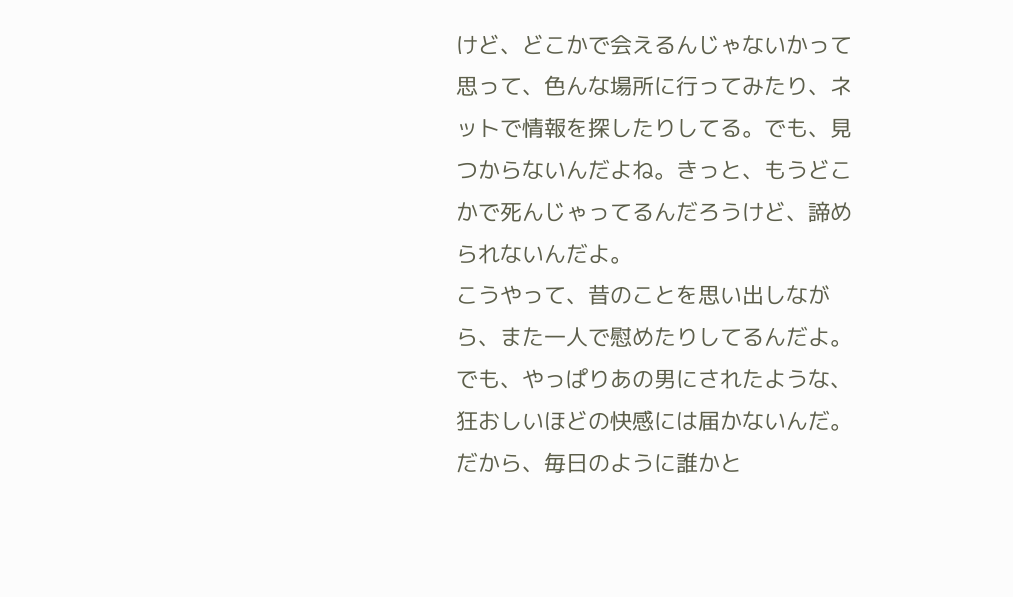けど、どこかで会えるんじゃないかって思って、色んな場所に行ってみたり、ネットで情報を探したりしてる。でも、見つからないんだよね。きっと、もうどこかで死んじゃってるんだろうけど、諦められないんだよ。
こうやって、昔のことを思い出しながら、また一人で慰めたりしてるんだよ。でも、やっぱりあの男にされたような、狂おしいほどの快感には届かないんだ。だから、毎日のように誰かと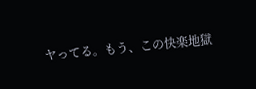ヤってる。もう、この快楽地獄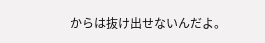からは抜け出せないんだよ。